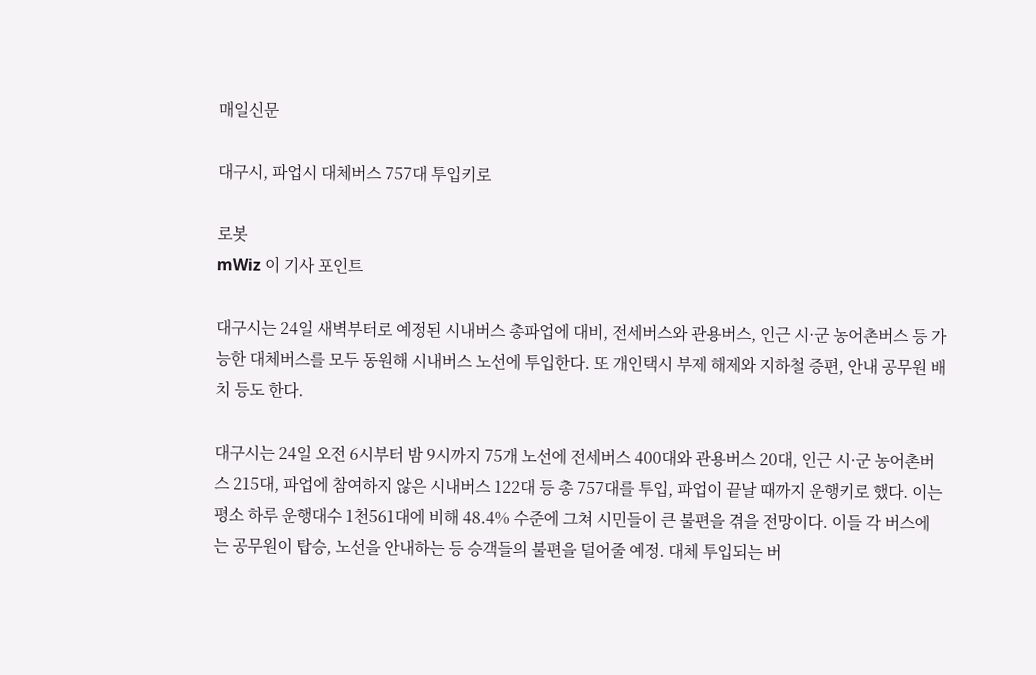매일신문

대구시, 파업시 대체버스 757대 투입키로

로봇
mWiz 이 기사 포인트

대구시는 24일 새벽부터로 예정된 시내버스 총파업에 대비, 전세버스와 관용버스, 인근 시·군 농어촌버스 등 가능한 대체버스를 모두 동원해 시내버스 노선에 투입한다. 또 개인택시 부제 해제와 지하철 증편, 안내 공무원 배치 등도 한다.

대구시는 24일 오전 6시부터 밤 9시까지 75개 노선에 전세버스 400대와 관용버스 20대, 인근 시·군 농어촌버스 215대, 파업에 참여하지 않은 시내버스 122대 등 총 757대를 투입, 파업이 끝날 때까지 운행키로 했다. 이는 평소 하루 운행대수 1천561대에 비해 48.4% 수준에 그쳐 시민들이 큰 불편을 겪을 전망이다. 이들 각 버스에는 공무원이 탑승, 노선을 안내하는 등 승객들의 불편을 덜어줄 예정. 대체 투입되는 버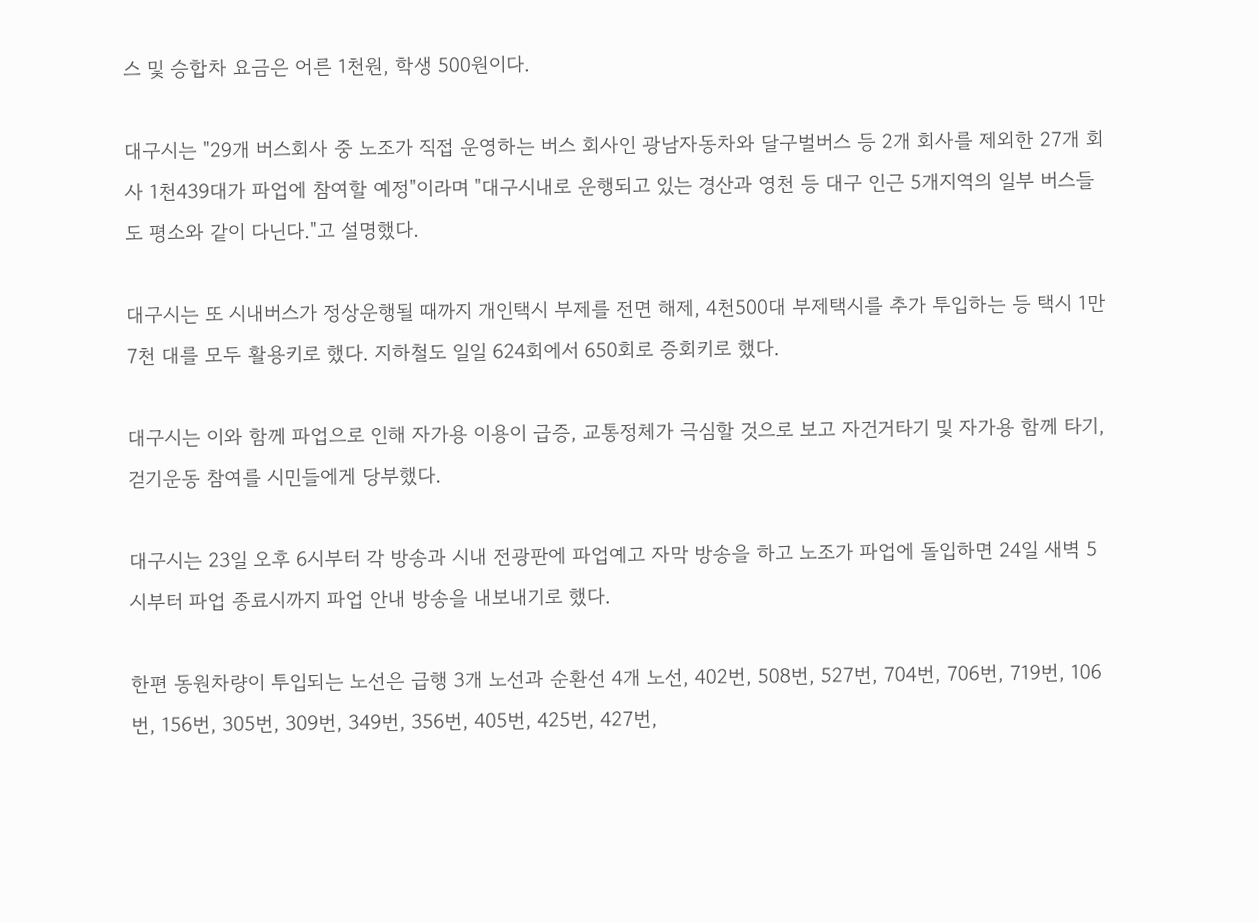스 및 승합차 요금은 어른 1천원, 학생 500원이다.

대구시는 "29개 버스회사 중 노조가 직접 운영하는 버스 회사인 광남자동차와 달구벌버스 등 2개 회사를 제외한 27개 회사 1천439대가 파업에 참여할 예정"이라며 "대구시내로 운행되고 있는 경산과 영천 등 대구 인근 5개지역의 일부 버스들도 평소와 같이 다닌다."고 설명했다.

대구시는 또 시내버스가 정상운행될 때까지 개인택시 부제를 전면 해제, 4천500대 부제택시를 추가 투입하는 등 택시 1만7천 대를 모두 활용키로 했다. 지하철도 일일 624회에서 650회로 증회키로 했다.

대구시는 이와 함께 파업으로 인해 자가용 이용이 급증, 교통정체가 극심할 것으로 보고 자건거타기 및 자가용 함께 타기, 걷기운동 참여를 시민들에게 당부했다.

대구시는 23일 오후 6시부터 각 방송과 시내 전광판에 파업예고 자막 방송을 하고 노조가 파업에 돌입하면 24일 새벽 5시부터 파업 종료시까지 파업 안내 방송을 내보내기로 했다.

한편 동원차량이 투입되는 노선은 급행 3개 노선과 순환선 4개 노선, 402번, 508번, 527번, 704번, 706번, 719번, 106번, 156번, 305번, 309번, 349번, 356번, 405번, 425번, 427번,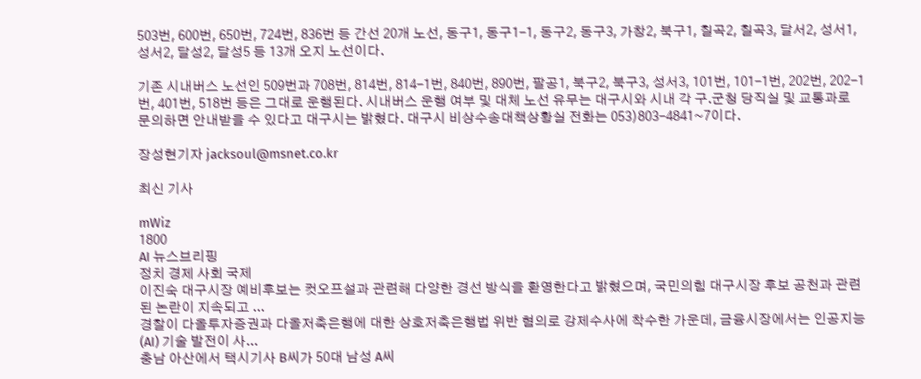503번, 600번, 650번, 724번, 836번 등 간선 20개 노선, 동구1, 동구1-1, 동구2, 동구3, 가창2, 북구1, 칠곡2, 칠곡3, 달서2, 성서1, 성서2, 달성2, 달성5 등 13개 오지 노선이다.

기존 시내버스 노선인 509번과 708번, 814번, 814-1번, 840번, 890번, 팔공1, 북구2, 북구3, 성서3, 101번, 101-1번, 202번, 202-1번, 401번, 518번 등은 그대로 운행된다. 시내버스 운행 여부 및 대체 노선 유무는 대구시와 시내 각 구.군청 당직실 및 교통과로 문의하면 안내받을 수 있다고 대구시는 밝혔다. 대구시 비상수송대책상황실 전화는 053)803-4841~7이다.

장성현기자 jacksoul@msnet.co.kr

최신 기사

mWiz
1800
AI 뉴스브리핑
정치 경제 사회 국제
이진숙 대구시장 예비후보는 컷오프설과 관련해 다양한 경선 방식을 환영한다고 밝혔으며, 국민의힘 대구시장 후보 공천과 관련된 논란이 지속되고 ...
경찰이 다올투자증권과 다올저축은행에 대한 상호저축은행법 위반 혐의로 강제수사에 착수한 가운데, 금융시장에서는 인공지능(AI) 기술 발전이 사...
충남 아산에서 택시기사 B씨가 50대 남성 A씨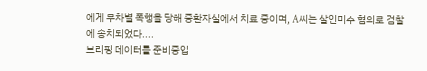에게 무차별 폭행을 당해 중환자실에서 치료 중이며, A씨는 살인미수 혐의로 검찰에 송치되었다....
브리핑 데이터를 준비중입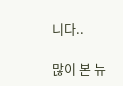니다..

많이 본 뉴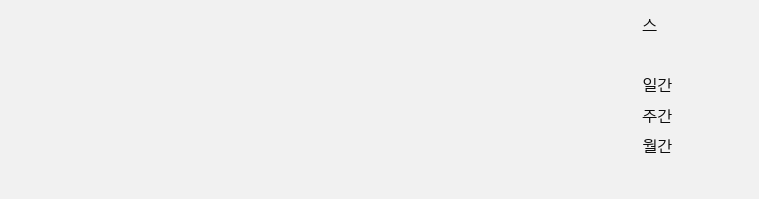스

일간
주간
월간